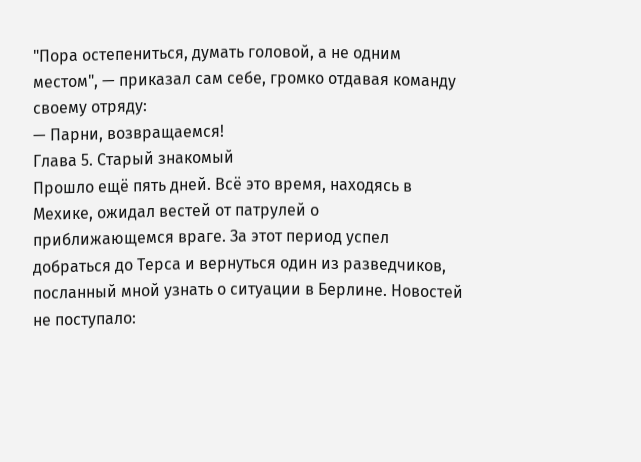"Пора остепениться, думать головой, а не одним местом", — приказал сам себе, громко отдавая команду своему отряду:
— Парни, возвращаемся!
Глава 5. Старый знакомый
Прошло ещё пять дней. Всё это время, находясь в Мехике, ожидал вестей от патрулей о приближающемся враге. За этот период успел добраться до Терса и вернуться один из разведчиков, посланный мной узнать о ситуации в Берлине. Новостей не поступало: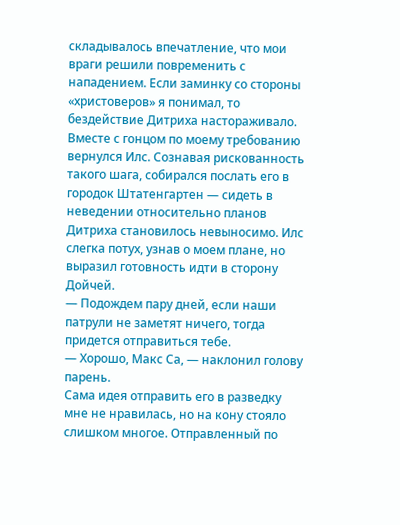складывалось впечатление, что мои враги решили повременить с нападением. Если заминку со стороны «христоверов» я понимал, то бездействие Дитриха настораживало.
Вместе с гонцом по моему требованию вернулся Илс. Сознавая рискованность такого шага, собирался послать его в городок Штатенгартен — сидеть в неведении относительно планов Дитриха становилось невыносимо. Илс слегка потух, узнав о моем плане, но выразил готовность идти в сторону Дойчей.
— Подождем пару дней, если наши патрули не заметят ничего, тогда придется отправиться тебе.
— Хорошо, Макс Са, — наклонил голову парень.
Сама идея отправить его в разведку мне не нравилась, но на кону стояло слишком многое. Отправленный по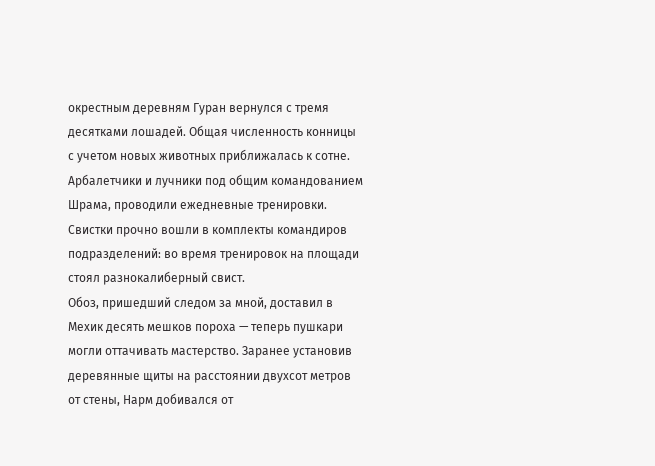окрестным деревням Гуран вернулся с тремя десятками лошадей. Общая численность конницы с учетом новых животных приближалась к сотне. Арбалетчики и лучники под общим командованием Шрама, проводили ежедневные тренировки. Свистки прочно вошли в комплекты командиров подразделений: во время тренировок на площади стоял разнокалиберный свист.
Обоз, пришедший следом за мной, доставил в Мехик десять мешков пороха — теперь пушкари могли оттачивать мастерство. Заранее установив деревянные щиты на расстоянии двухсот метров от стены, Нарм добивался от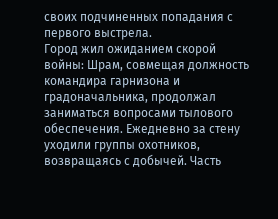своих подчиненных попадания с первого выстрела.
Город жил ожиданием скорой войны: Шрам, совмещая должность командира гарнизона и градоначальника, продолжал заниматься вопросами тылового обеспечения. Ежедневно за стену уходили группы охотников, возвращаясь с добычей. Часть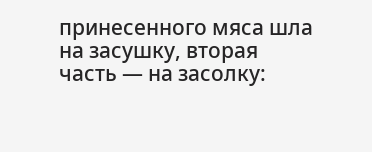принесенного мяса шла на засушку, вторая часть — на засолку: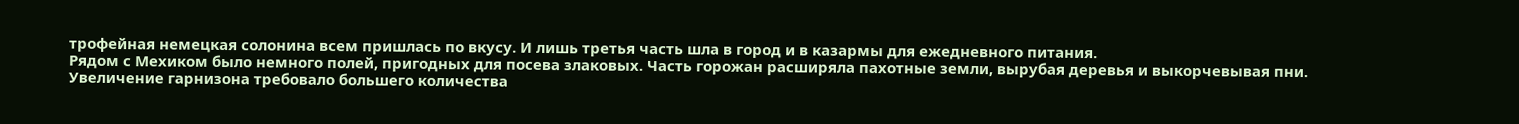трофейная немецкая солонина всем пришлась по вкусу. И лишь третья часть шла в город и в казармы для ежедневного питания.
Рядом с Мехиком было немного полей, пригодных для посева злаковых. Часть горожан расширяла пахотные земли, вырубая деревья и выкорчевывая пни. Увеличение гарнизона требовало большего количества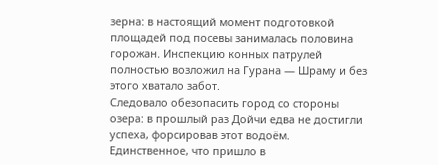зерна: в настоящий момент подготовкой площадей под посевы занималась половина горожан. Инспекцию конных патрулей полностью возложил на Гурана — Шраму и без этого хватало забот.
Следовало обезопасить город со стороны озера: в прошлый раз Дойчи едва не достигли успеха, форсировав этот водоём. Единственное, что пришло в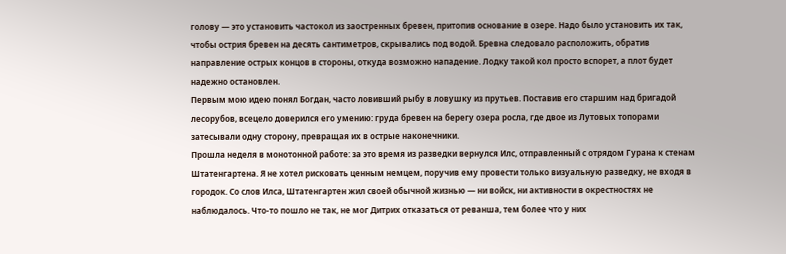голову — это установить частокол из заостренных бревен, притопив основание в озере. Надо было установить их так, чтобы острия бревен на десять сантиметров, скрывались под водой. Бревна следовало расположить, обратив направление острых концов в стороны, откуда возможно нападение. Лодку такой кол просто вспорет, а плот будет надежно остановлен.
Первым мою идею понял Богдан, часто ловивший рыбу в ловушку из прутьев. Поставив его старшим над бригадой лесорубов, всецело доверился его умению: груда бревен на берегу озера росла, где двое из Лутовых топорами затесывали одну сторону, превращая их в острые наконечники.
Прошла неделя в монотонной работе: за это время из разведки вернулся Илс, отправленный с отрядом Гурана к стенам Штатенгартена. Я не хотел рисковать ценным немцем, поручив ему провести только визуальную разведку, не входя в городок. Со слов Илса, Штатенгартен жил своей обычной жизнью — ни войск, ни активности в окрестностях не наблюдалось. Что-то пошло не так, не мог Дитрих отказаться от реванша, тем более что у них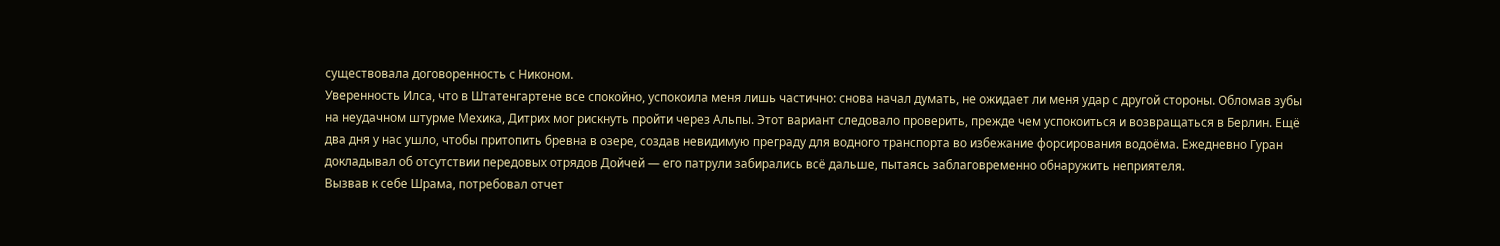существовала договоренность с Никоном.
Уверенность Илса, что в Штатенгартене все спокойно, успокоила меня лишь частично: снова начал думать, не ожидает ли меня удар с другой стороны. Обломав зубы на неудачном штурме Мехика, Дитрих мог рискнуть пройти через Альпы. Этот вариант следовало проверить, прежде чем успокоиться и возвращаться в Берлин. Ещё два дня у нас ушло, чтобы притопить бревна в озере, создав невидимую преграду для водного транспорта во избежание форсирования водоёма. Ежедневно Гуран докладывал об отсутствии передовых отрядов Дойчей — его патрули забирались всё дальше, пытаясь заблаговременно обнаружить неприятеля.
Вызвав к себе Шрама, потребовал отчет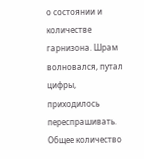о состоянии и количестве гарнизона. Шрам волновался, путал цифры, приходилось переспрашивать. Общее количество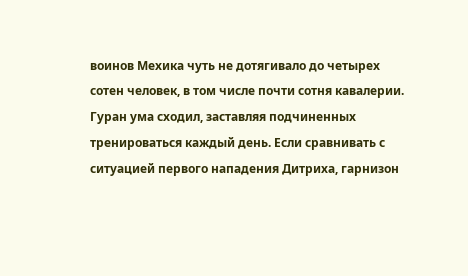воинов Мехика чуть не дотягивало до четырех сотен человек, в том числе почти сотня кавалерии. Гуран ума сходил, заставляя подчиненных тренироваться каждый день. Если сравнивать с ситуацией первого нападения Дитриха, гарнизон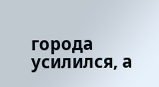города усилился, а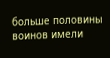больше половины воинов имели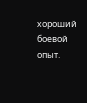хороший боевой опыт.